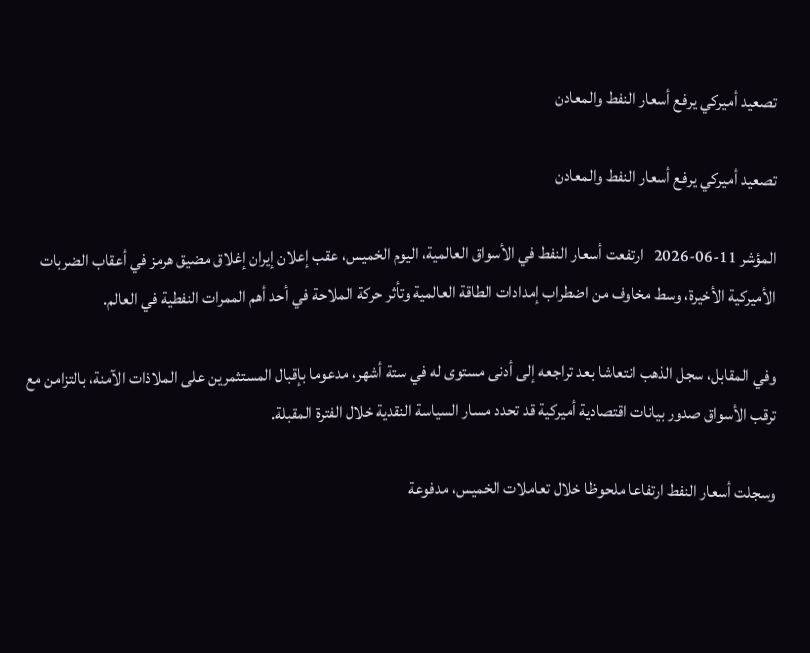تصعيد أميركي يرفع أسعار النفط والمعادن

تصعيد أميركي يرفع أسعار النفط والمعادن

المؤشر 11-06-2026   ارتفعت أسعار النفط في الأسواق العالمية، اليوم الخميس، عقب إعلان إيران إغلاق مضيق هرمز في أعقاب الضربات الأميركية الأخيرة، وسط مخاوف من اضطراب إمدادات الطاقة العالمية وتأثر حركة الملاحة في أحد أهم الممرات النفطية في العالم.

وفي المقابل، سجل الذهب انتعاشا بعد تراجعه إلى أدنى مستوى له في ستة أشهر، مدعوما بإقبال المستثمرين على الملاذات الآمنة، بالتزامن مع ترقب الأسواق صدور بيانات اقتصادية أميركية قد تحدد مسار السياسة النقدية خلال الفترة المقبلة.

وسجلت أسعار النفط ارتفاعا ملحوظا خلال تعاملات الخميس، مدفوعة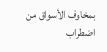بمخاوف الأسواق من اضطراب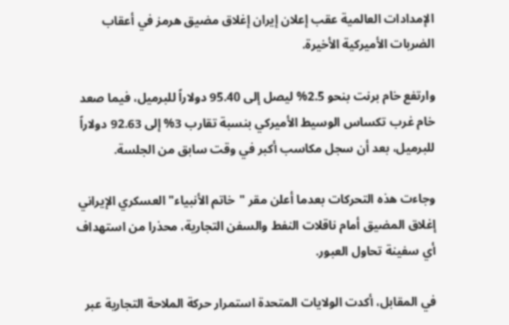الإمدادات العالمية عقب إعلان إيران إغلاق مضيق هرمز في أعقاب الضربات الأميركية الأخيرة.

وارتفع خام برنت بنحو 2.5% ليصل إلى 95.40 دولاراً للبرميل، فيما صعد خام غرب تكساس الوسيط الأميركي بنسبة تقارب 3% إلى 92.63 دولاراً للبرميل، بعد أن سجل مكاسب أكبر في وقت سابق من الجلسة.

وجاءت هذه التحركات بعدما أعلن مقر "خاتم الأنبياء" العسكري الإيراني إغلاق المضيق أمام ناقلات النفط والسفن التجارية، محذرا من استهداف أي سفينة تحاول العبور.

في المقابل، أكدت الولايات المتحدة استمرار حركة الملاحة التجارية عبر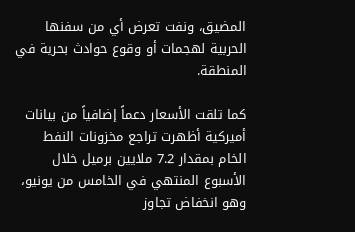المضيق، ونفت تعرض أي من سفنها الحربية لهجمات أو وقوع حوادث بحرية في المنطقة.

كما تلقت الأسعار دعماً إضافياً من بيانات أميركية أظهرت تراجع مخزونات النفط الخام بمقدار 7.2 ملايين برميل خلال الأسبوع المنتهي في الخامس من يونيو، وهو انخفاض تجاوز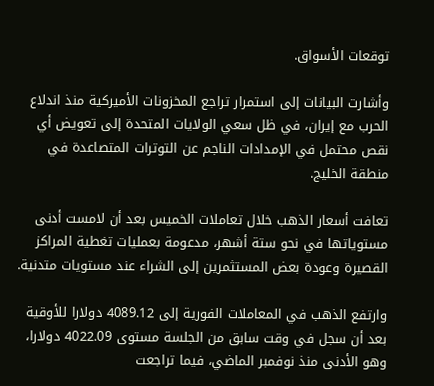توقعات الأسواق.

وأشارت البيانات إلى استمرار تراجع المخزونات الأميركية منذ اندلاع الحرب مع إيران، في ظل سعي الولايات المتحدة إلى تعويض أي نقص محتمل في الإمدادات الناجم عن التوترات المتصاعدة في منطقة الخليج.

تعافت أسعار الذهب خلال تعاملات الخميس بعد أن لامست أدنى مستوياتها في نحو ستة أشهر، مدعومة بعمليات تغطية المراكز القصيرة وعودة بعض المستثمرين إلى الشراء عند مستويات متدنية.

وارتفع الذهب في المعاملات الفورية إلى 4089.12 دولارا للأوقية بعد أن سجل في وقت سابق من الجلسة مستوى 4022.09 دولارا، وهو الأدنى منذ نوفمبر الماضي، فيما تراجعت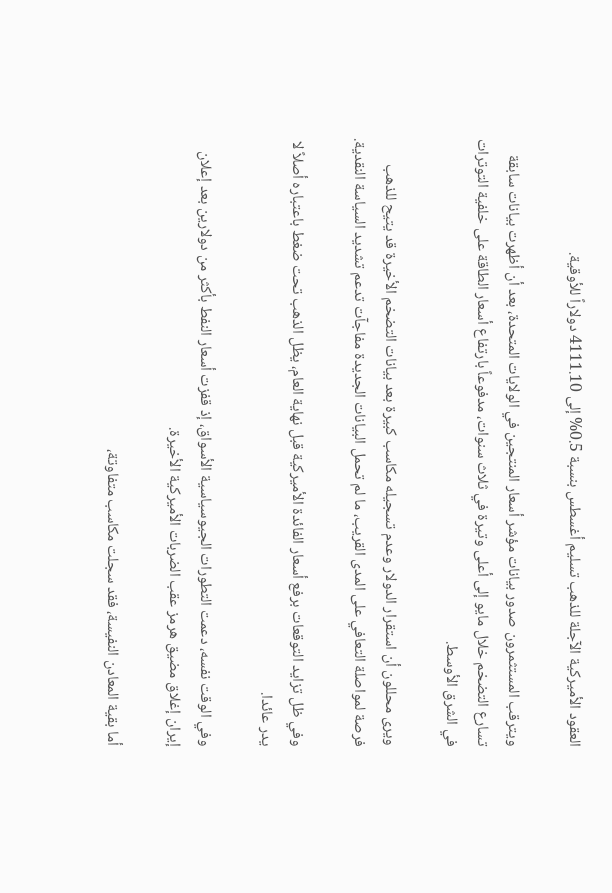العقود الأميركية الآجلة للذهب تسليم أغسطس بنسبة 0.5% إلى 4111.10 دولاراً للأوقية.

ويترقب المستثمرون صدور بيانات مؤشر أسعار المنتجين في الولايات المتحدة، بعد أن أظهرت بيانات سابقة تسارع التضخم خلال مايو إلى أعلى وتيرة في ثلاث سنوات، مدفوعاً بارتفاع أسعار الطاقة على خلفية التوترات في الشرق الأوسط.

ويرى محللون أن استقرار الدولار وعدم تسجيله مكاسب كبيرة بعد بيانات التضخم الأخيرة قد يتيح للذهب فرصة لمواصلة التعافي على المدى القريب، ما لم تحمل البيانات الجديدة مفاجآت تدعم تشديد السياسة النقدية.

وفي ظل تزايد التوقعات برفع أسعار الفائدة الأميركية قبل نهاية العام، يظل الذهب تحت ضغط باعتباره أصلاً لا يدر عائدا.

وفي الوقت نفسه، دعمت التطورات الجيوسياسية الأسواق، إذ قفزت أسعار النفط بأكثر من دولارين بعد إعلان إيران إغلاق مضيق هرمز عقب الضربات الأميركية الأخيرة.

أما بقية المعادن النفيسة، فقد سجلت مكاسب متفاوتة،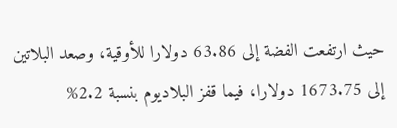حيث ارتفعت الفضة إلى 63.86 دولارا للأوقية، وصعد البلاتين إلى 1673.75 دولارا، فيما قفز البلاديوم بنسبة 2.2%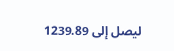ليصل إلى 1239.89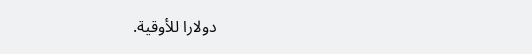دولارا للأوقية.